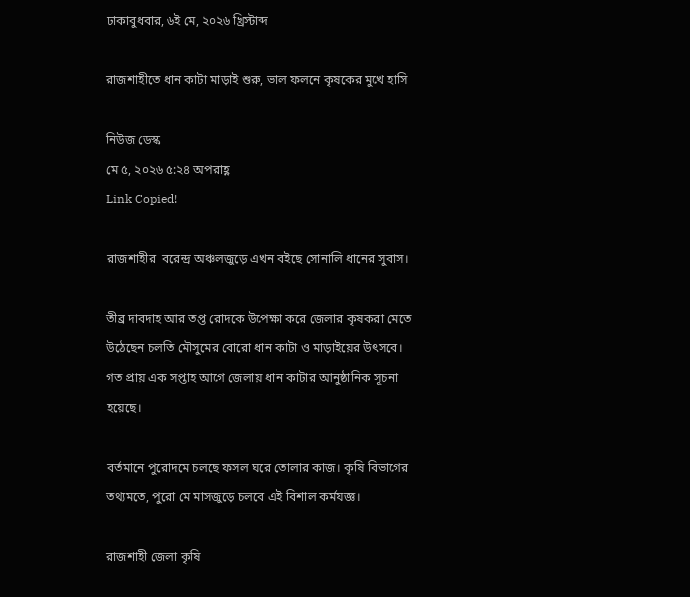ঢাকাবুধবার, ৬ই মে, ২০২৬ খ্রিস্টাব্দ

রাজশাহীতে ধান কাটা মাড়াই শুরু, ভাল ফলনে কৃষকের মুখে হাসি

নিউজ ডেস্ক
মে ৫, ২০২৬ ৫:২৪ অপরাহ্ণ
Link Copied!

রাজশাহীর  বরেন্দ্র অঞ্চলজুড়ে এখন বইছে সোনালি ধানের সুবাস।

তীব্র দাবদাহ আর তপ্ত রোদকে উপেক্ষা করে জেলার কৃষকরা মেতে উঠেছেন চলতি মৌসুমের বোরো ধান কাটা ও মাড়াইয়ের উৎসবে। গত প্রায় এক সপ্তাহ আগে জেলায় ধান কাটার আনুষ্ঠানিক সূচনা হয়েছে।

বর্তমানে পুরোদমে চলছে ফসল ঘরে তোলার কাজ। কৃষি বিভাগের তথ্যমতে, পুরো মে মাসজুড়ে চলবে এই বিশাল কর্মযজ্ঞ।

রাজশাহী জেলা কৃষি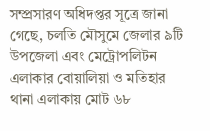সম্প্রসারণ অধিদপ্তর সূত্রে জানা গেছে, চলতি মৌসুমে জেলার ৯টি উপজেলা এবং মেট্রোপলিটন এলাকার বোয়ালিয়া ও মতিহার থানা এলাকায় মোট ৬৮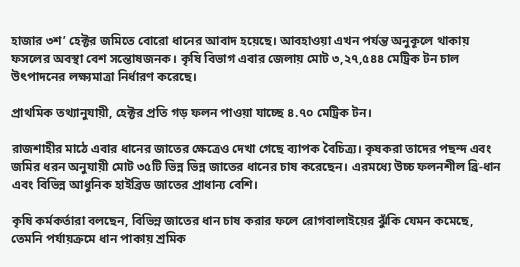হাজার ৩শ’ হেক্টর জমিতে বোরো ধানের আবাদ হয়েছে। আবহাওয়া এখন পর্যন্ত অনুকূলে থাকায় ফসলের অবস্থা বেশ সন্তোষজনক। কৃষি বিভাগ এবার জেলায় মোট ৩,২৭,৫৪৪ মেট্রিক টন চাল উৎপাদনের লক্ষ্যমাত্রা নির্ধারণ করেছে।

প্রাথমিক তথ্যানুযায়ী, হেক্টর প্রতি গড় ফলন পাওয়া যাচ্ছে ৪.৭০ মেট্রিক টন।

রাজশাহীর মাঠে এবার ধানের জাতের ক্ষেত্রেও দেখা গেছে ব্যাপক বৈচিত্র্য। কৃষকরা তাদের পছন্দ এবং জমির ধরন অনুযায়ী মোট ৩৫টি ভিন্ন ভিন্ন জাতের ধানের চাষ করেছেন। এরমধ্যে উচ্চ ফলনশীল ব্রি-ধান এবং বিভিন্ন আধুনিক হাইব্রিড জাতের প্রাধান্য বেশি।

কৃষি কর্মকর্তারা বলছেন, বিভিন্ন জাতের ধান চাষ করার ফলে রোগবালাইয়ের ঝুঁকি যেমন কমেছে, তেমনি পর্যায়ক্রমে ধান পাকায় শ্রমিক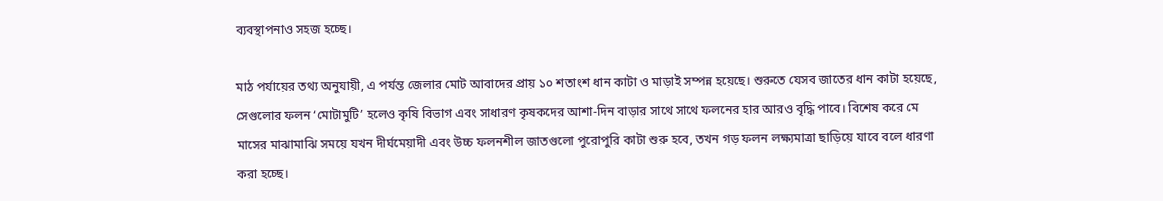ব্যবস্থাপনাও সহজ হচ্ছে।

মাঠ পর্যায়ের তথ্য অনুযায়ী, এ পর্যন্ত জেলার মোট আবাদের প্রায় ১০ শতাংশ ধান কাটা ও মাড়াই সম্পন্ন হয়েছে। শুরুতে যেসব জাতের ধান কাটা হয়েছে, সেগুলোর ফলন ‘মোটামুটি’ হলেও কৃষি বিভাগ এবং সাধারণ কৃষকদের আশা-দিন বাড়ার সাথে সাথে ফলনের হার আরও বৃদ্ধি পাবে। বিশেষ করে মে মাসের মাঝামাঝি সময়ে যখন দীর্ঘমেয়াদী এবং উচ্চ ফলনশীল জাতগুলো পুরোপুরি কাটা শুরু হবে, তখন গড় ফলন লক্ষ্যমাত্রা ছাড়িয়ে যাবে বলে ধারণা করা হচ্ছে।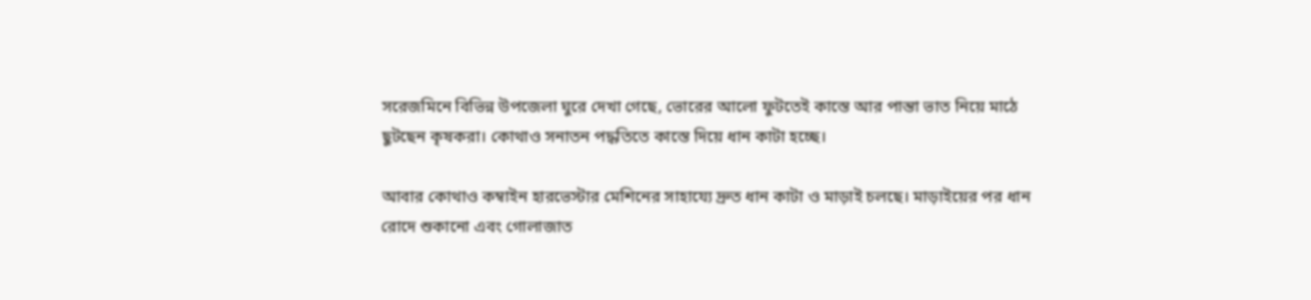সরেজমিনে বিভিন্ন উপজেলা ঘুরে দেখা গেছে, ভোরের আলো ফুটতেই কাস্তে আর পান্তা ভাত নিয়ে মাঠে ছুটছেন কৃষকরা। কোথাও সনাতন পদ্ধতিতে কাস্তে দিয়ে ধান কাটা হচ্ছে।

আবার কোথাও কম্বাইন হারভেস্টার মেশিনের সাহায্যে দ্রুত ধান কাটা ও মাড়াই চলছে। মাড়াইয়ের পর ধান রোদে শুকানো এবং গোলাজাত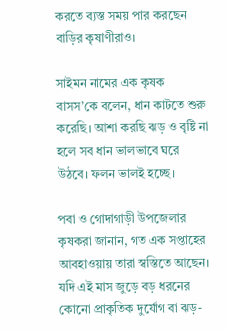করতে ব্যস্ত সময় পার করছেন বাড়ির কৃষাণীরাও।

সাইমন নামের এক কৃষক বাসস’কে বলেন, ধান কাটতে শুরু করেছি। আশা করছি ঝড় ও বৃষ্টি না হলে সব ধান ভালভাবে ঘরে উঠবে। ফলন ভালই হচ্ছে।

পবা ও গোদাগাড়ী উপজেলার কৃষকরা জানান, গত এক সপ্তাহের আবহাওয়ায় তারা স্বস্তিতে আছেন। যদি এই মাস জুড়ে বড় ধরনের কোনো প্রাকৃতিক দুর্যোগ বা ঝড়-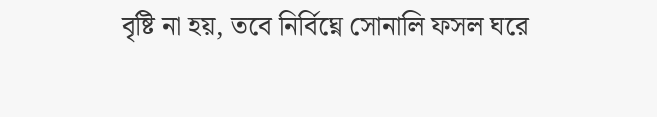বৃষ্টি না হয়, তবে নির্বিঘ্নে সোনালি ফসল ঘরে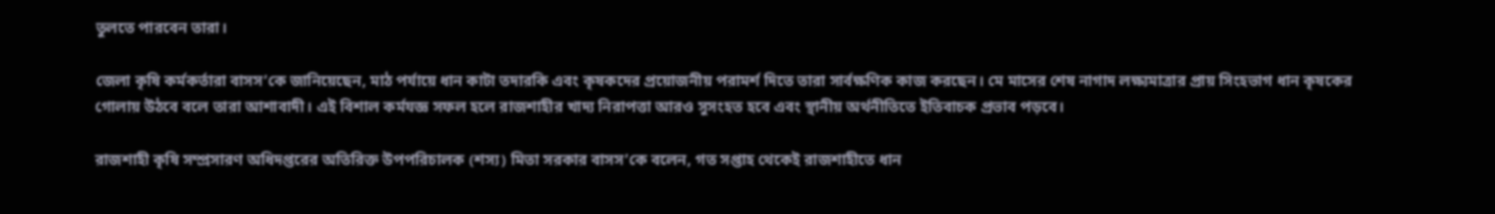তুলতে পারবেন তারা।

জেলা কৃষি কর্মকর্তারা বাসস’কে জানিয়েছেন, মাঠ পর্যায়ে ধান কাটা তদারকি এবং কৃষকদের প্রয়োজনীয় পরামর্শ দিতে তারা সার্বক্ষণিক কাজ করছেন। মে মাসের শেষ নাগাদ লক্ষ্যমাত্রার প্রায় সিংহভাগ ধান কৃষকের গোলায় উঠবে বলে তারা আশাবাদী। এই বিশাল কর্মযজ্ঞ সফল হলে রাজশাহীর খাদ্য নিরাপত্তা আরও সুসংহত হবে এবং স্থানীয় অর্থনীতিতে ইতিবাচক প্রভাব পড়বে।

রাজশাহী কৃষি সম্প্রসারণ অধিদপ্তরের অতিরিক্ত উপপরিচালক (শস্য) মিতা সরকার বাসস’কে বলেন, গত সপ্তাহ থেকেই রাজশাহীতে ধান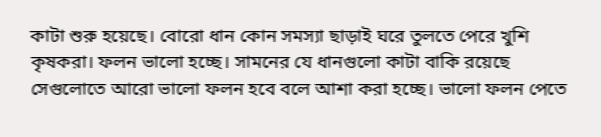কাটা শুরু হয়েছে। বোরো ধান কোন সমস্যা ছাড়াই ঘরে তুলতে পেরে খুশি কৃষকরা। ফলন ভালো হচ্ছে। সামনের যে ধানগুলো কাটা বাকি রয়েছে সেগুলোতে আরো ভালো ফলন হবে বলে আশা করা হচ্ছে। ভালো ফলন পেতে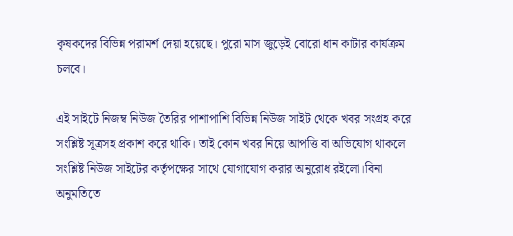কৃষকদের বিভিন্ন পরামর্শ দেয়া হয়েছে। পুরো মাস জুড়েই বোরো ধান কাটার কার্যক্রম চলবে।

এই সাইটে নিজম্ব নিউজ তৈরির পাশাপাশি বিভিন্ন নিউজ সাইট থেকে খবর সংগ্রহ করে সংশ্লিষ্ট সূত্রসহ প্রকাশ করে থাকি। তাই কোন খবর নিয়ে আপত্তি বা অভিযোগ থাকলে সংশ্লিষ্ট নিউজ সাইটের কর্তৃপক্ষের সাথে যোগাযোগ করার অনুরোধ রইলো।বিনা অনুমতিতে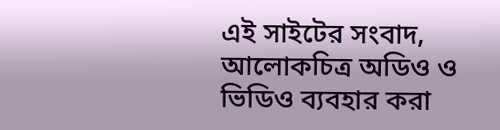এই সাইটের সংবাদ, আলোকচিত্র অডিও ও ভিডিও ব্যবহার করা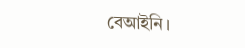বেআইনি।